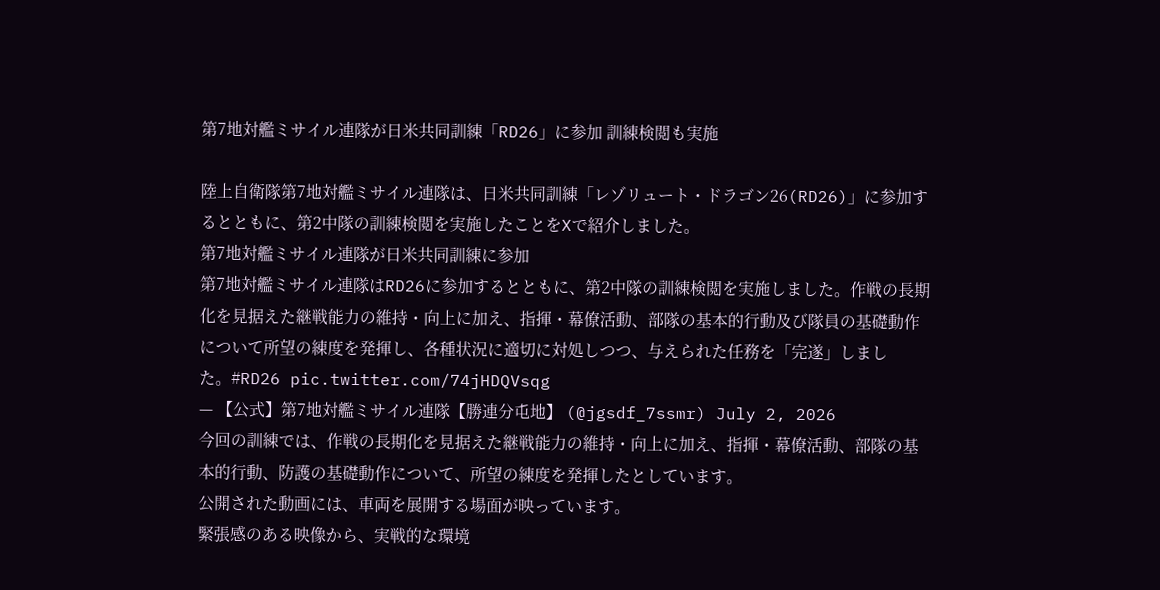第7地対艦ミサイル連隊が日米共同訓練「RD26」に参加 訓練検閲も実施

陸上自衛隊第7地対艦ミサイル連隊は、日米共同訓練「レゾリュート・ドラゴン26(RD26)」に参加するとともに、第2中隊の訓練検閲を実施したことをXで紹介しました。
第7地対艦ミサイル連隊が日米共同訓練に参加
第7地対艦ミサイル連隊はRD26に参加するとともに、第2中隊の訓練検閲を実施しました。作戦の長期化を見据えた継戦能力の維持・向上に加え、指揮・幕僚活動、部隊の基本的行動及び隊員の基礎動作について所望の練度を発揮し、各種状況に適切に対処しつつ、与えられた任務を「完遂」しました。#RD26 pic.twitter.com/74jHDQVsqg
— 【公式】第7地対艦ミサイル連隊【勝連分屯地】 (@jgsdf_7ssmr) July 2, 2026
今回の訓練では、作戦の長期化を見据えた継戦能力の維持・向上に加え、指揮・幕僚活動、部隊の基本的行動、防護の基礎動作について、所望の練度を発揮したとしています。
公開された動画には、車両を展開する場面が映っています。
緊張感のある映像から、実戦的な環境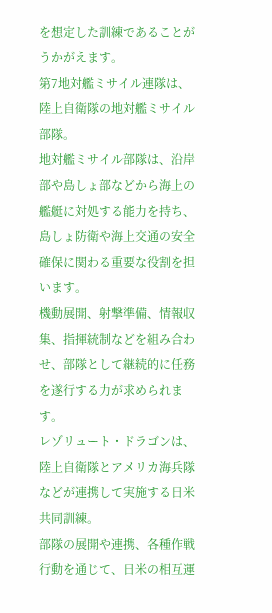を想定した訓練であることがうかがえます。
第7地対艦ミサイル連隊は、陸上自衛隊の地対艦ミサイル部隊。
地対艦ミサイル部隊は、沿岸部や島しょ部などから海上の艦艇に対処する能力を持ち、島しょ防衛や海上交通の安全確保に関わる重要な役割を担います。
機動展開、射撃準備、情報収集、指揮統制などを組み合わせ、部隊として継続的に任務を遂行する力が求められます。
レゾリュート・ドラゴンは、陸上自衛隊とアメリカ海兵隊などが連携して実施する日米共同訓練。
部隊の展開や連携、各種作戦行動を通じて、日米の相互運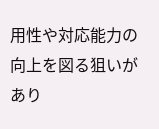用性や対応能力の向上を図る狙いがあり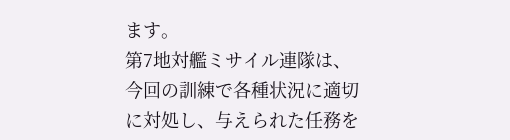ます。
第7地対艦ミサイル連隊は、今回の訓練で各種状況に適切に対処し、与えられた任務を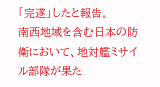「完遂」したと報告。
南西地域を含む日本の防衛において、地対艦ミサイル部隊が果た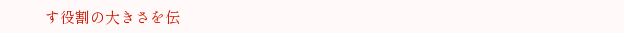す役割の大きさを伝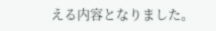える内容となりました。